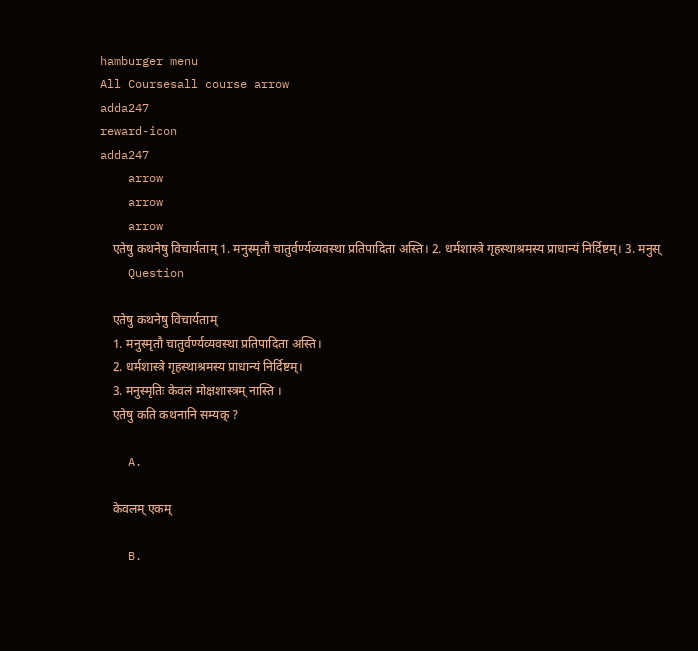hamburger menu
All Coursesall course arrow
adda247
reward-icon
adda247
    arrow
    arrow
    arrow
    एतेषु कथनेषु विचार्यताम् 1. मनुस्मृतौ चातुर्वर्ण्यव्यवस्था प्रतिपादिता अस्ति। 2. धर्मशास्त्रे गृहस्थाश्रमस्य प्राधान्यं निर्दिष्टम्। 3. मनुस्
    Question

    एतेषु कथनेषु विचार्यताम्
    1. मनुस्मृतौ चातुर्वर्ण्यव्यवस्था प्रतिपादिता अस्ति।
    2. धर्मशास्त्रे गृहस्थाश्रमस्य प्राधान्यं निर्दिष्टम्।
    3. मनुस्मृतिः केवलं मोक्षशास्त्रम् नास्ति ।
    एतेषु कति कथनानि सम्यक् ?

    A.

    केवलम् एकम्

    B.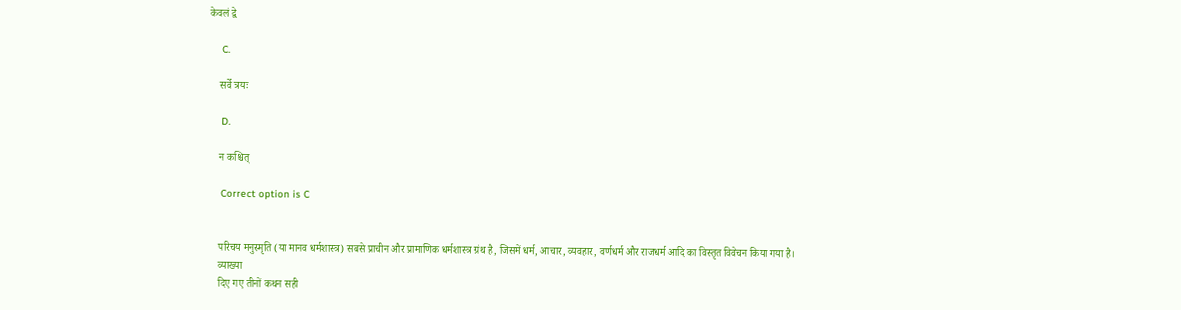केवलं द्वे

    C.

    सर्वे त्रयः

    D.

    न कश्चित्

    Correct option is C


    परिचय मनुस्मृति (या मानव धर्मशास्त्र) सबसे प्राचीन और प्रामाणिक धर्मशास्त्र ग्रंथ है, जिसमें धर्म, आचार, व्यवहार, वर्णधर्म और राजधर्म आदि का विस्तृत विवेचन किया गया है।
    व्याख्या
    दिए गए तीनों कथन सही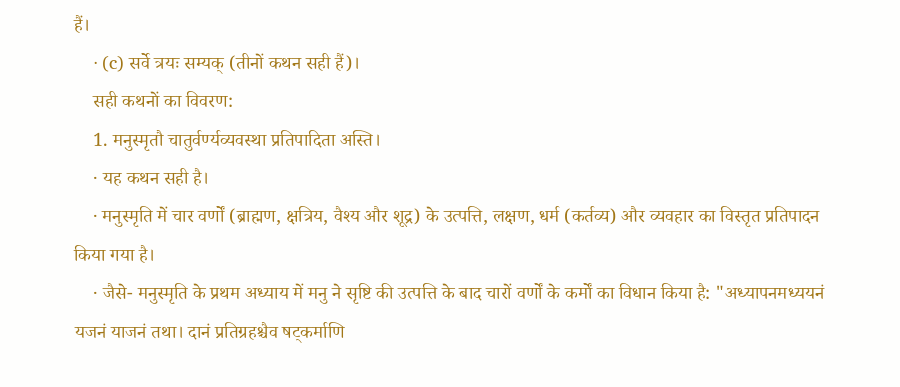हैं।
    · (c) सर्वे त्रयः सम्यक् (तीनों कथन सही हैं)।
    सही कथनों का विवरण:
    1. मनुस्मृतौ चातुर्वर्ण्यव्यवस्था प्रतिपादिता अस्ति।
    · यह कथन सही है।
    · मनुस्मृति में चार वर्णों (ब्राह्मण, क्षत्रिय, वैश्य और शूद्र) के उत्पत्ति, लक्षण, धर्म (कर्तव्य) और व्यवहार का विस्तृत प्रतिपादन किया गया है।
    · जैसे- मनुस्मृति के प्रथम अध्याय में मनु ने सृष्टि की उत्पत्ति के बाद चारों वर्णों के कर्मों का विधान किया है: "अध्यापनमध्ययनं यजनं याजनं तथा। दानं प्रतिग्रहश्चैव षट्कर्माणि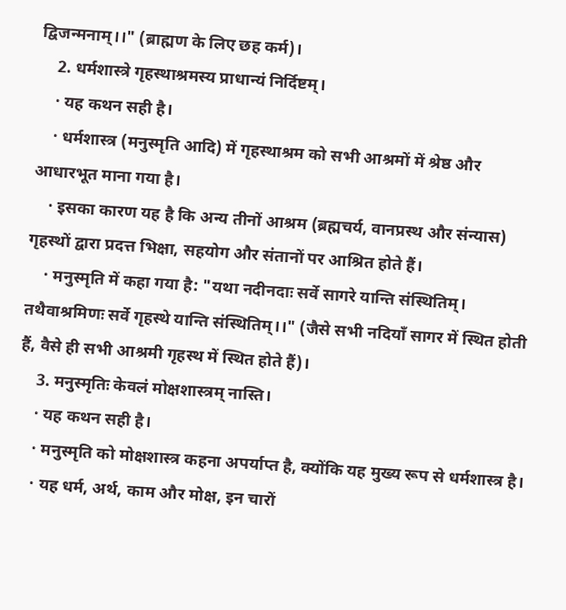द्विजन्मनाम्।।" (ब्राह्मण के लिए छह कर्म)।
    2. धर्मशास्त्रे गृहस्थाश्रमस्य प्राधान्यं निर्दिष्टम्।
    · यह कथन सही है।
    · धर्मशास्त्र (मनुस्मृति आदि) में गृहस्थाश्रम को सभी आश्रमों में श्रेष्ठ और आधारभूत माना गया है।
    · इसका कारण यह है कि अन्य तीनों आश्रम (ब्रह्मचर्य, वानप्रस्थ और संन्यास) गृहस्थों द्वारा प्रदत्त भिक्षा, सहयोग और संतानों पर आश्रित होते हैं।
    · मनुस्मृति में कहा गया है: "यथा नदीनदाः सर्वे सागरे यान्ति संस्थितिम्। तथैवाश्रमिणः सर्वे गृहस्थे यान्ति संस्थितिम्।।" (जैसे सभी नदियाँ सागर में स्थित होती हैं, वैसे ही सभी आश्रमी गृहस्थ में स्थित होते हैं)।
    3. मनुस्मृतिः केवलं मोक्षशास्त्रम् नास्ति।
    · यह कथन सही है।
    · मनुस्मृति को मोक्षशास्त्र कहना अपर्याप्त है, क्योंकि यह मुख्य रूप से धर्मशास्त्र है।
    · यह धर्म, अर्थ, काम और मोक्ष, इन चारों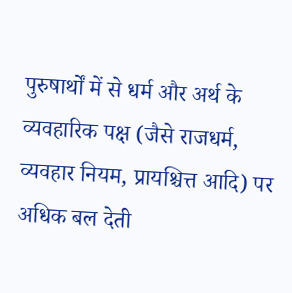पुरुषार्थों में से धर्म और अर्थ के व्यवहारिक पक्ष (जैसे राजधर्म, व्यवहार नियम, प्रायश्चित्त आदि) पर अधिक बल देती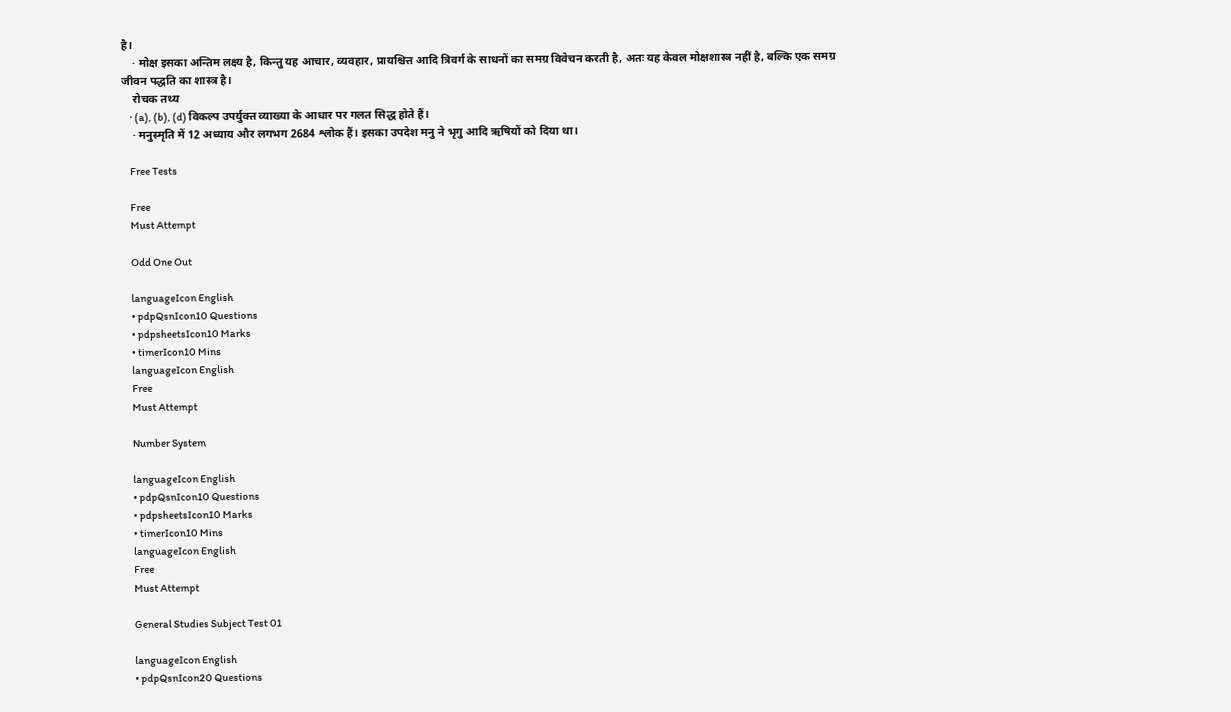है।
    · मोक्ष इसका अन्तिम लक्ष्य है, किन्तु यह आचार, व्यवहार, प्रायश्चित्त आदि त्रिवर्ग के साधनों का समग्र विवेचन करती है, अतः यह केवल मोक्षशास्त्र नहीं है, बल्कि एक समग्र जीवन पद्धति का शास्त्र है।
    रोचक तथ्य
    · (a), (b), (d) विकल्प उपर्युक्त व्याख्या के आधार पर गलत सिद्ध होते हैं।
    · मनुस्मृति में 12 अध्याय और लगभग 2684 श्लोक हैं। इसका उपदेश मनु ने भृगु आदि ऋषियों को दिया था।

    Free Tests

    Free
    Must Attempt

    Odd One Out

    languageIcon English
    • pdpQsnIcon10 Questions
    • pdpsheetsIcon10 Marks
    • timerIcon10 Mins
    languageIcon English
    Free
    Must Attempt

    Number System

    languageIcon English
    • pdpQsnIcon10 Questions
    • pdpsheetsIcon10 Marks
    • timerIcon10 Mins
    languageIcon English
    Free
    Must Attempt

    General Studies Subject Test 01

    languageIcon English
    • pdpQsnIcon20 Questions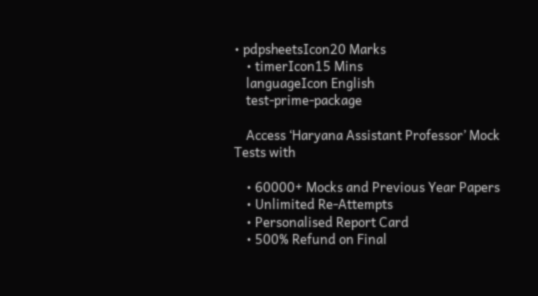• pdpsheetsIcon20 Marks
    • timerIcon15 Mins
    languageIcon English
    test-prime-package

    Access ‘Haryana Assistant Professor’ Mock Tests with

    • 60000+ Mocks and Previous Year Papers
    • Unlimited Re-Attempts
    • Personalised Report Card
    • 500% Refund on Final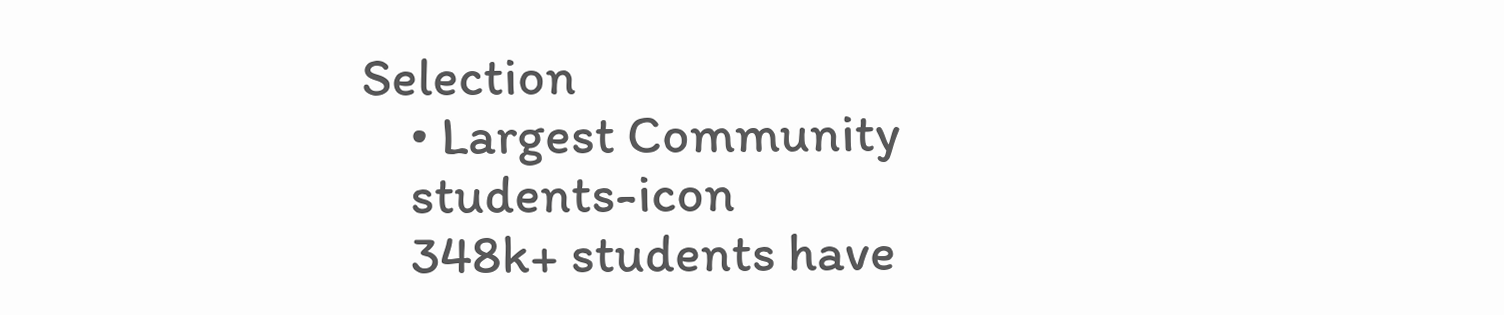Selection
    • Largest Community
    students-icon
    348k+ students have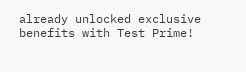already unlocked exclusive benefits with Test Prime!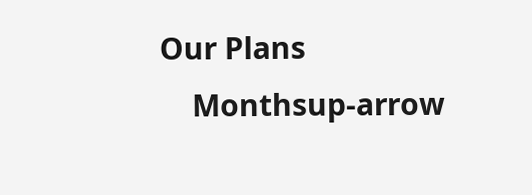Our Plans
    Monthsup-arrow